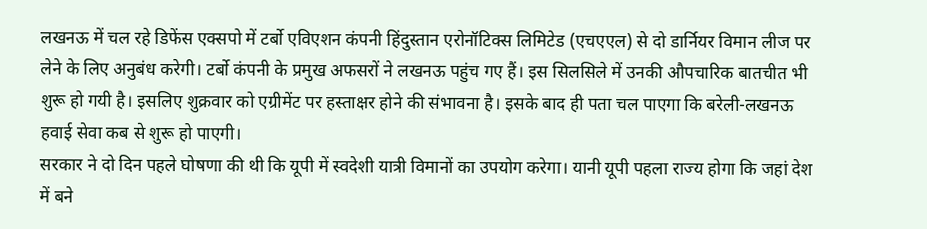लखनऊ में चल रहे डिफेंस एक्सपो में टर्बो एविएशन कंपनी हिंदुस्तान एरोनॉटिक्स लिमिटेड (एचएएल) से दो डार्नियर विमान लीज पर लेने के लिए अनुबंध करेगी। टर्बो कंपनी के प्रमुख अफसरों ने लखनऊ पहुंच गए हैं। इस सिलसिले में उनकी औपचारिक बातचीत भी शुरू हो गयी है। इसलिए शुक्रवार को एग्रीमेंट पर हस्ताक्षर होने की संभावना है। इसके बाद ही पता चल पाएगा कि बरेली-लखनऊ हवाई सेवा कब से शुरू हो पाएगी।
सरकार ने दो दिन पहले घोषणा की थी कि यूपी में स्वदेशी यात्री विमानों का उपयोग करेगा। यानी यूपी पहला राज्य होगा कि जहां देश में बने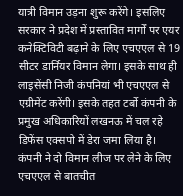यात्री विमान उड़ना शुरू करेंगे। इसलिए सरकार ने प्रदेश में प्रस्तावित मार्गों पर एयर कनेक्टिविटी बढ़ाने के लिए एचएएल से 19 सीटर डार्नियर विमान लेगा। इसके साथ ही लाइसेंसी निजी कंपनियां भी एचएएल से एग्रीमेंट करेंगी। इसके तहत टर्बो कंपनी के प्रमुख अधिकारियों लखनऊ में चल रहे डिफेंस एक्सपो में डेरा जमा लिया है। कंपनी ने दो विमान लीज पर लेने के लिए एचएएल से बातचीत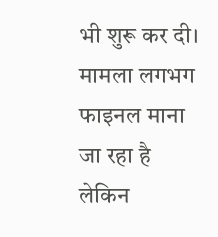भी शुरू कर दी। मामला लगभग फाइनल माना जा रहा है लेकिन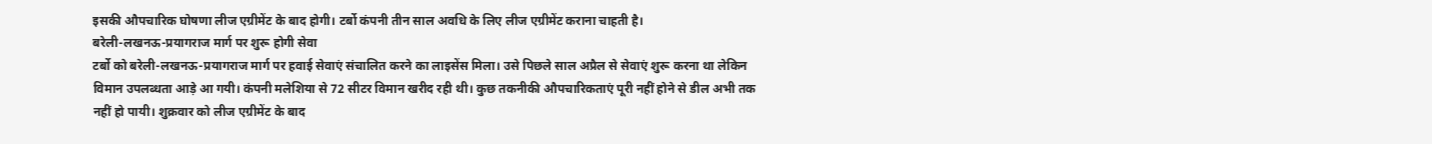इसकी औपचारिक घोषणा लीज एग्रीमेंट के बाद होगी। टर्बो कंपनी तीन साल अवधि के लिए लीज एग्रीमेंट कराना चाहती है।
बरेली-लखनऊ-प्रयागराज मार्ग पर शुरू होगी सेवा
टर्बो को बरेली-लखनऊ-प्रयागराज मार्ग पर हवाई सेवाएं संचालित करने का लाइसेंस मिला। उसे पिछले साल अप्रैल से सेवाएं शुरू करना था लेकिन विमान उपलब्धता आड़े आ गयी। कंपनी मलेशिया से 72 सीटर विमान खरीद रही थी। कुछ तकनीकी औपचारिकताएं पूरी नहीं होने से डील अभी तक नहीं हो पायी। शुक्रवार को लीज एग्रीमेंट के बाद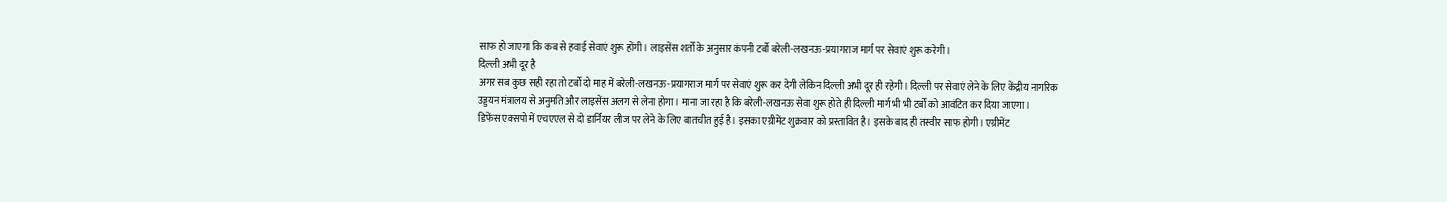साफ हो जाएगा कि कब से हवाई सेवाएं शुरू होंगी। लाइसेंस शर्तों के अनुसार कंपनी टर्बो बरेली-लखनऊ-प्रयागराज मार्ग पर सेवाएं शुरू करेगी।
दिल्ली अभी दूर है
अगर सब कुछ सही रहा तो टर्बो दो माह में बरेली-लखनऊ-प्रयागराज मार्ग पर सेवाएं शुरू कर देगी लेकिन दिल्ली अभी दूर ही रहेगी। दिल्ली पर सेवाएं लेने के लिए केंद्रीय नागरिक उड्डयन मंत्रालय से अनुमति और लाइसेंस अलग से लेना होगा। माना जा रहा है कि बरेली-लखनऊ सेवा शुरू होते ही दिल्ली मार्ग भी भी टर्बों को आवंटित कर दिया जाएगा।
डिफेंस एक्सपो में एचएएल से दो डार्नियर लीज पर लेने के लिए बातचीत हुई है। इसका एग्रीमेंट शुक्रवार को प्रस्तावित है। इसके बाद ही तस्वीर साफ होगी। एग्रीमेंट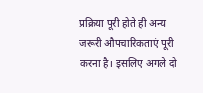प्रक्रिया पूरी होते ही अन्य जरूरी औपचारिकताएं पूरी करना है। इसलिए अगले दो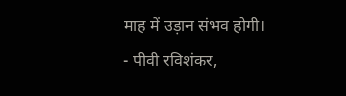माह में उड़ान संभव होगी।
- पीवी रविशंकर,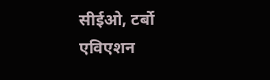सीईओ, टर्बो एविएशन